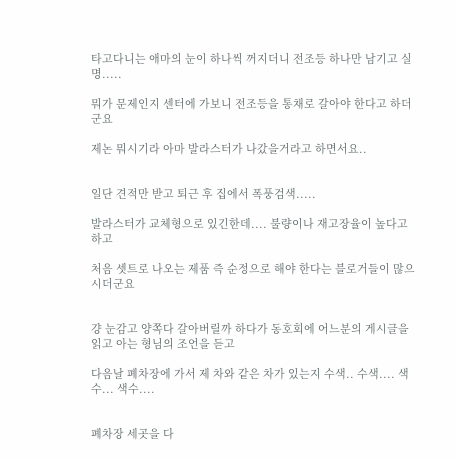타고다니는 애마의 눈이 하나씩 꺼지더니 전조등 하나만 남기고 실명.....

뭐가 문제인지 센터에 가보니 전조등을 통채로 갈아야 한다고 하더군요

제논 뭐시기라 아마 발라스터가 나갔을거라고 하면서요..


일단 견적만 받고 퇴근 후 집에서 폭풍검색.....

발라스터가 교체형으로 있긴한데.... 불량이나 재고장율이 높다고 하고

처음 셋트로 나오는 제품 즉 순정으로 해야 한다는 블로거들이 많으시더군요


걍 눈감고 양쪽다 갈아버릴까 하다가 동호회에 어느분의 게시글을 읽고 아는 형님의 조언을 듣고

다음날 폐차장에 가서 제 차와 같은 차가 있는지 수색.. 수색.... 색수... 색수....


폐차장 세곳을 다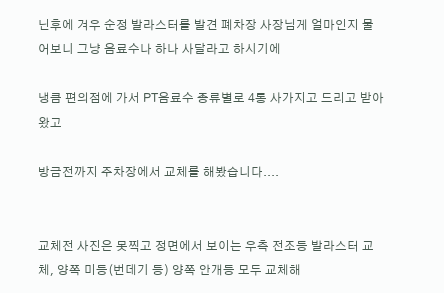닌후에 겨우 순정 발라스터를 발견 폐차장 사장님게 얼마인지 물어보니 그냥 음료수나 하나 사달라고 하시기에

냉큼 편의점에 가서 PT음료수 종류별로 4통 사가지고 드리고 받아왔고

방금전까지 주차장에서 교체를 해봤습니다....


교체전 사진은 못찍고 정면에서 보이는 우측 전조등 발라스터 교체, 양쪽 미등(번데기 등) 양쪽 안개등 모두 교체해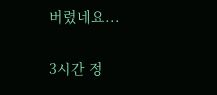버렸네요...

3시간 정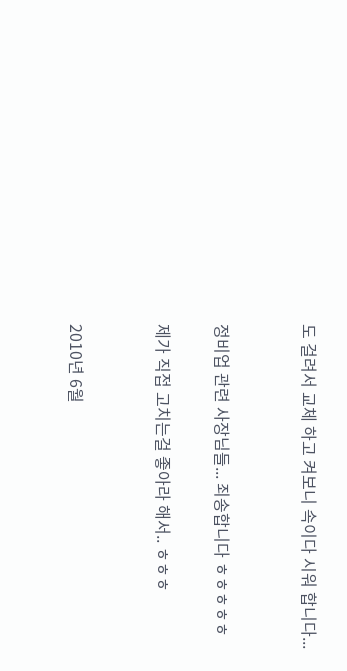도 걸려서 교체 하고 켜보니 속이다 시워 합니다...


정비업 관련 사장님들... 죄송합니다 ㅎㅎㅎㅎㅎ

제가 직접 고치는걸 좋아라 해서.. ㅎㅎㅎ


2010년 6월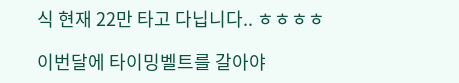식 현재 22만 타고 다닙니다.. ㅎㅎㅎㅎ

이번달에 타이밍벨트를 갈아야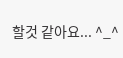할것 같아요... ^_^